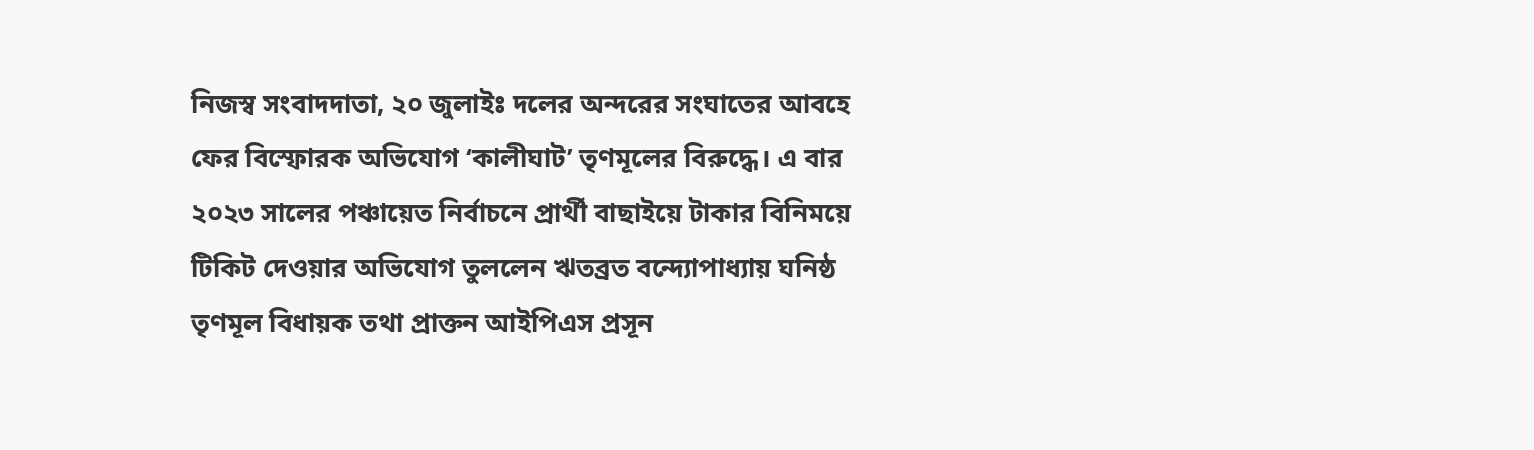নিজস্ব সংবাদদাতা, ২০ জুলাইঃ দলের অন্দরের সংঘাতের আবহে ফের বিস্ফোরক অভিযোগ ‘কালীঘাট’ তৃণমূলের বিরুদ্ধে। এ বার ২০২৩ সালের পঞ্চায়েত নির্বাচনে প্রার্থী বাছাইয়ে টাকার বিনিময়ে টিকিট দেওয়ার অভিযোগ তুললেন ঋতব্রত বন্দ্যোপাধ্যায় ঘনিষ্ঠ তৃণমূল বিধায়ক তথা প্রাক্তন আইপিএস প্রসূন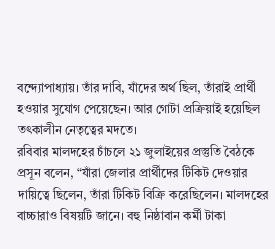বন্দ্যোপাধ্যায়। তাঁর দাবি, যাঁদের অর্থ ছিল, তাঁরাই প্রার্থী হওয়ার সুযোগ পেয়েছেন। আর গোটা প্রক্রিয়াই হয়েছিল তৎকালীন নেতৃত্বের মদতে।
রবিবার মালদহের চাঁচলে ২১ জুলাইয়ের প্রস্তুতি বৈঠকে প্রসূন বলেন, “যাঁরা জেলার প্রার্থীদের টিকিট দেওয়ার দায়িত্বে ছিলেন, তাঁরা টিকিট বিক্রি করেছিলেন। মালদহের বাচ্চারাও বিষয়টি জানে। বহু নিষ্ঠাবান কর্মী টাকা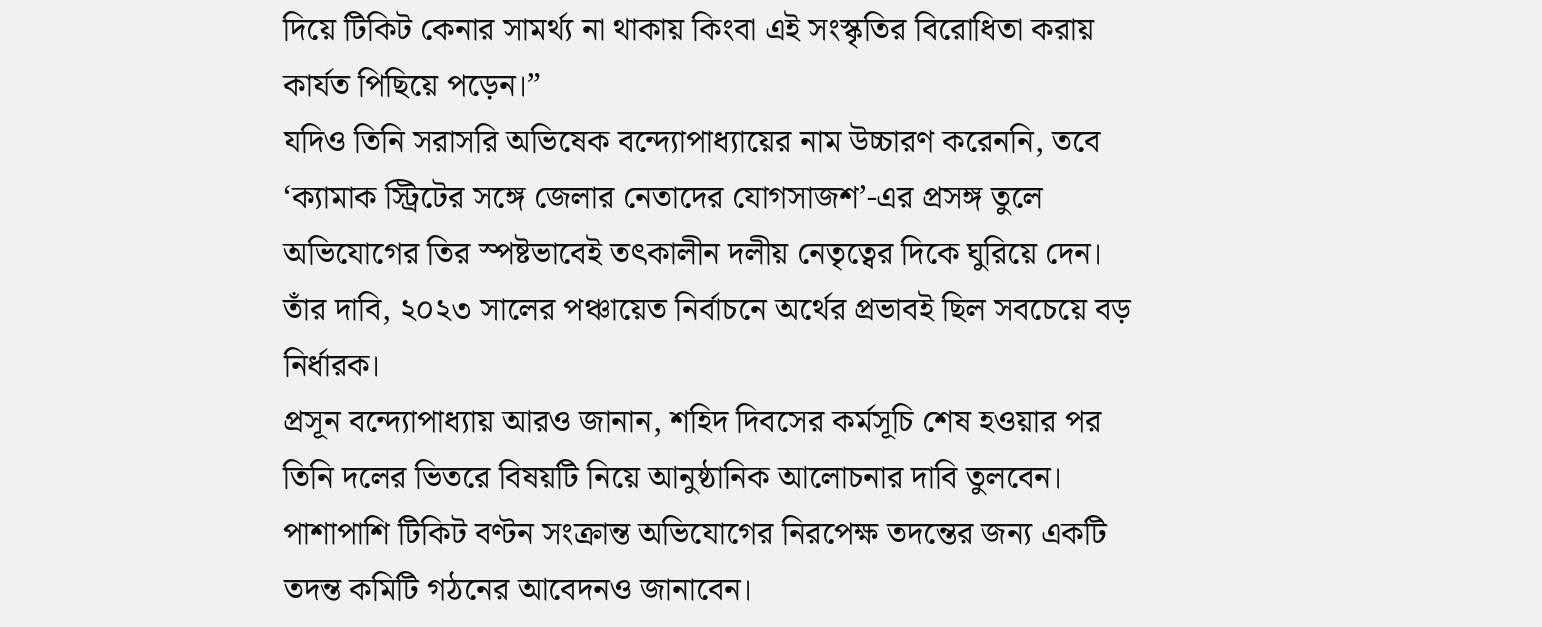দিয়ে টিকিট কেনার সামর্থ্য না থাকায় কিংবা এই সংস্কৃতির বিরোধিতা করায় কার্যত পিছিয়ে পড়েন।”
যদিও তিনি সরাসরি অভিষেক বন্দ্যোপাধ্যায়ের নাম উচ্চারণ করেননি, তবে ‘ক্যামাক স্ট্রিটের সঙ্গে জেলার নেতাদের যোগসাজশ’-এর প্রসঙ্গ তুলে অভিযোগের তির স্পষ্টভাবেই তৎকালীন দলীয় নেতৃত্বের দিকে ঘুরিয়ে দেন। তাঁর দাবি, ২০২৩ সালের পঞ্চায়েত নির্বাচনে অর্থের প্রভাবই ছিল সবচেয়ে বড় নির্ধারক।
প্রসূন বন্দ্যোপাধ্যায় আরও জানান, শহিদ দিবসের কর্মসূচি শেষ হওয়ার পর তিনি দলের ভিতরে বিষয়টি নিয়ে আনুষ্ঠানিক আলোচনার দাবি তুলবেন। পাশাপাশি টিকিট বণ্টন সংক্রান্ত অভিযোগের নিরপেক্ষ তদন্তের জন্য একটি তদন্ত কমিটি গঠনের আবেদনও জানাবেন।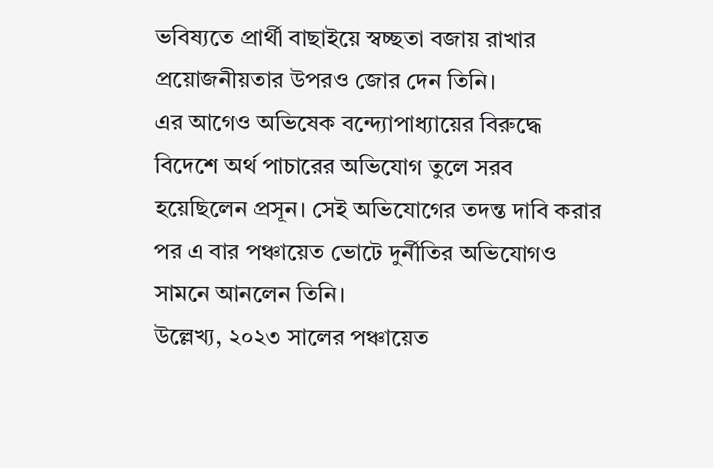ভবিষ্যতে প্রার্থী বাছাইয়ে স্বচ্ছতা বজায় রাখার প্রয়োজনীয়তার উপরও জোর দেন তিনি।
এর আগেও অভিষেক বন্দ্যোপাধ্যায়ের বিরুদ্ধে বিদেশে অর্থ পাচারের অভিযোগ তুলে সরব হয়েছিলেন প্রসূন। সেই অভিযোগের তদন্ত দাবি করার পর এ বার পঞ্চায়েত ভোটে দুর্নীতির অভিযোগও সামনে আনলেন তিনি।
উল্লেখ্য, ২০২৩ সালের পঞ্চায়েত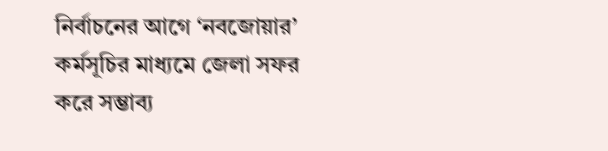নির্বাচনের আগে ‘নবজোয়ার’ কর্মসূচির মাধ্যমে জেলা সফর করে সম্ভাব্য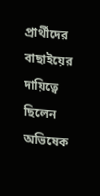প্রার্থীদের বাছাইয়ের দায়িত্বে ছিলেন অভিষেক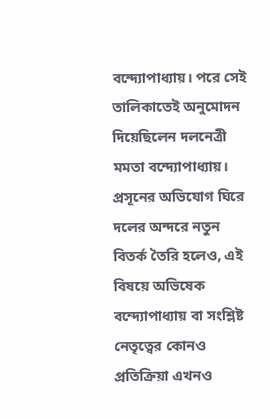বন্দ্যোপাধ্যায়। পরে সেই তালিকাতেই অনুমোদন দিয়েছিলেন দলনেত্রী মমতা বন্দ্যোপাধ্যায়। প্রসূনের অভিযোগ ঘিরে দলের অন্দরে নতুন বিতর্ক তৈরি হলেও, এই বিষয়ে অভিষেক বন্দ্যোপাধ্যায় বা সংশ্লিষ্ট নেতৃত্বের কোনও প্রতিক্রিয়া এখনও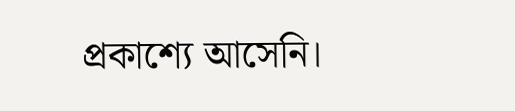প্রকাশ্যে আসেনি।